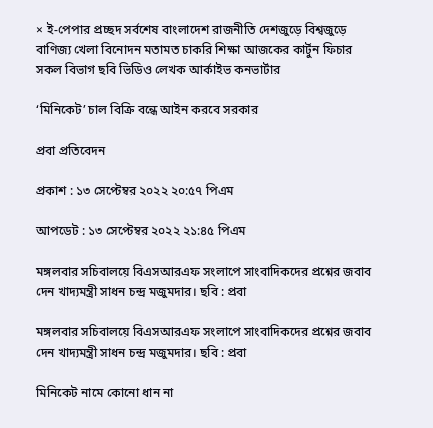× ই-পেপার প্রচ্ছদ সর্বশেষ বাংলাদেশ রাজনীতি দেশজুড়ে বিশ্বজুড়ে বাণিজ্য খেলা বিনোদন মতামত চাকরি শিক্ষা আজকের কার্টুন ফিচার সকল বিভাগ ছবি ভিডিও লেখক আর্কাইভ কনভার্টার

‘মিনিকেট’ চাল বিক্রি বন্ধে আইন করবে সরকার

প্রবা প্রতিবেদন

প্রকাশ : ১৩ সেপ্টেম্বর ২০২২ ২০:৫৭ পিএম

আপডেট : ১৩ সেপ্টেম্বর ২০২২ ২১:৪৫ পিএম

মঙ্গলবার সচিবালয়ে বিএসআরএফ সংলাপে সাংবাদিকদের প্রশ্নের জবাব দেন খাদ্যমন্ত্রী সাধন চন্দ্র মজুমদার। ছবি : প্রবা

মঙ্গলবার সচিবালয়ে বিএসআরএফ সংলাপে সাংবাদিকদের প্রশ্নের জবাব দেন খাদ্যমন্ত্রী সাধন চন্দ্র মজুমদার। ছবি : প্রবা

মিনিকেট নামে কোনো ধান না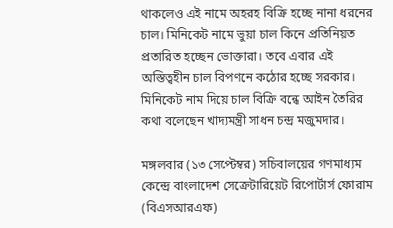থাকলেও এই নামে অহরহ বিক্রি হচ্ছে নানা ধরনের চাল। মিনিকেট নামে ভুয়া চাল কিনে প্রতিনিয়ত প্রতারিত হচ্ছেন ভোক্তারা। তবে এবার এই অস্তিত্বহীন চাল বিপণনে কঠোর হচ্ছে সরকার। মিনিকেট নাম দিয়ে চাল বিক্রি বন্ধে আইন তৈরির কথা বলেছেন খাদ্যমন্ত্রী সাধন চন্দ্র মজুমদার।

মঙ্গলবার (১৩ সেপ্টেম্বর) সচিবালয়ের গণমাধ্যম কেন্দ্রে বাংলাদেশ সেক্রেটারিয়েট রিপোর্টার্স ফোরাম (বিএসআরএফ)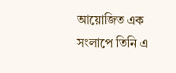আয়োজিত এক সংলাপে তিনি এ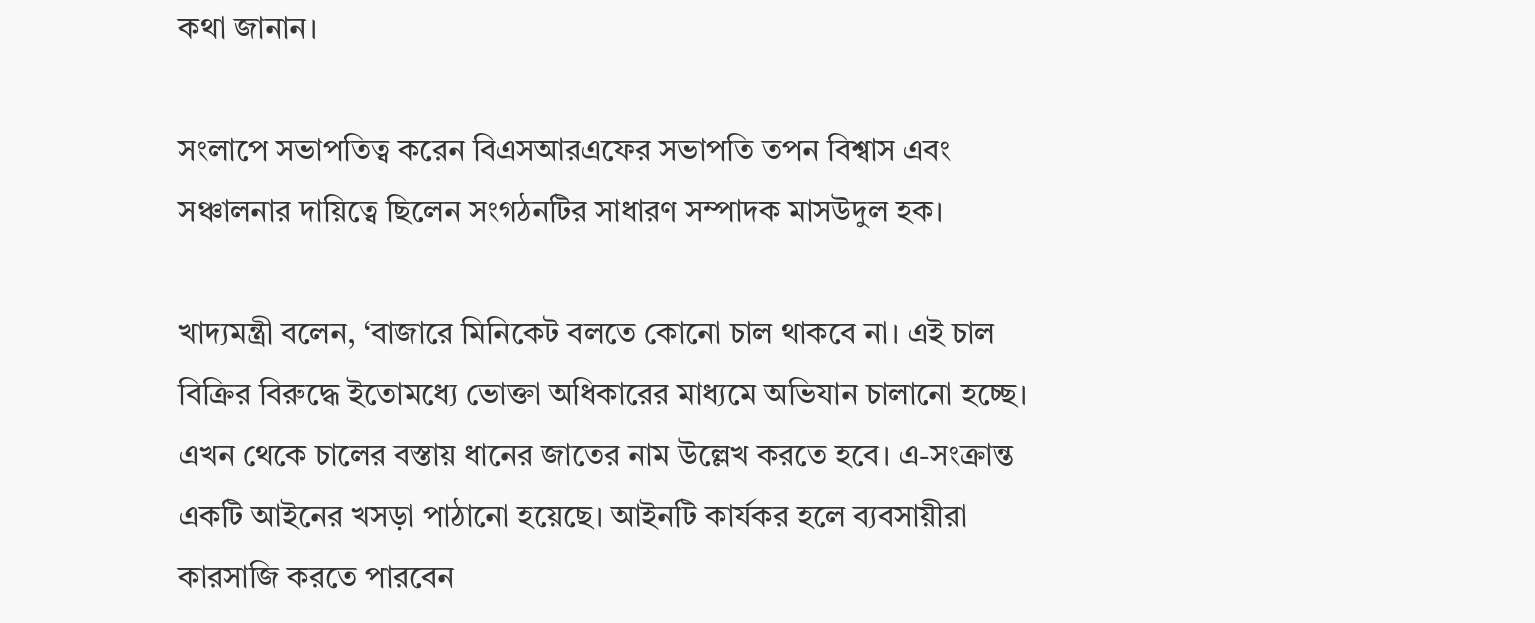কথা জানান।

সংলাপে সভাপতিত্ব করেন বিএসআরএফের সভাপতি তপন বিশ্বাস এবং সঞ্চালনার দায়িত্বে ছিলেন সংগঠনটির সাধারণ সম্পাদক মাসউদুল হক।

খাদ্যমন্ত্রী বলেন, ‘বাজারে মিনিকেট বলতে কোনো চাল থাকবে না। এই চাল বিক্রির বিরুদ্ধে ইতোমধ্যে ভোক্তা অধিকারের মাধ্যমে অভিযান চালানো হচ্ছে। এখন থেকে চালের বস্তায় ধানের জাতের নাম উল্লেখ করতে হবে। এ-সংক্রান্ত একটি আইনের খসড়া পাঠানো হয়েছে। আইনটি কার্যকর হলে ব্যবসায়ীরা কারসাজি করতে পারবেন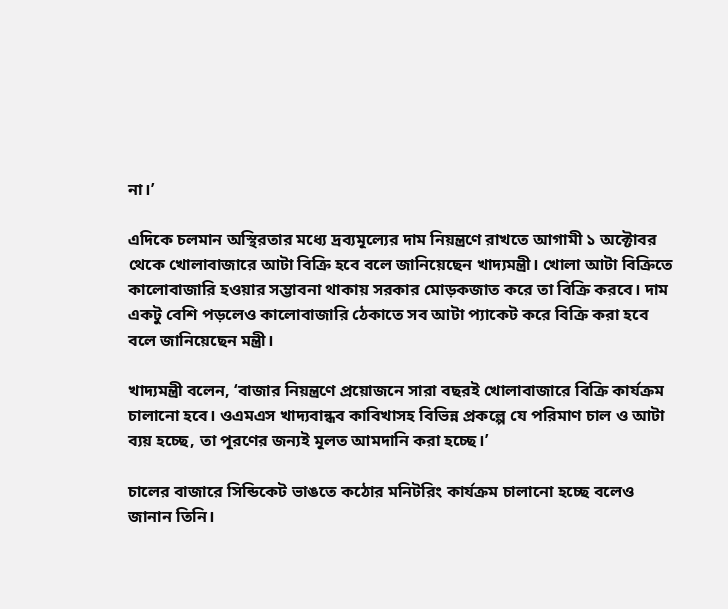না।’

এদিকে চলমান অস্থিরতার মধ্যে দ্রব্যমূল্যের দাম নিয়ন্ত্রণে রাখতে আগামী ১ অক্টোবর থেকে খোলাবাজারে আটা বিক্রি হবে বলে জানিয়েছেন খাদ্যমন্ত্রী। খোলা আটা বিক্রিতে কালোবাজারি হওয়ার সম্ভাবনা থাকায় সরকার মোড়কজাত করে তা বিক্রি করবে। দাম একটু বেশি পড়লেও কালোবাজারি ঠেকাতে সব আটা প্যাকেট করে বিক্রি করা হবে বলে জানিয়েছেন মন্ত্রী।

খাদ্যমন্ত্রী বলেন, ‘বাজার নিয়ন্ত্রণে প্রয়োজনে সারা বছরই খোলাবাজারে বিক্রি কার্যক্রম চালানো হবে। ওএমএস খাদ্যবান্ধব কাবিখাসহ বিভিন্ন প্রকল্পে যে পরিমাণ চাল ও আটা ব্যয় হচ্ছে, তা পূরণের জন্যই মূলত আমদানি করা হচ্ছে।’

চালের বাজারে সিন্ডিকেট ভাঙতে কঠোর মনিটরিং কার্যক্রম চালানো হচ্ছে বলেও জানান তিনি।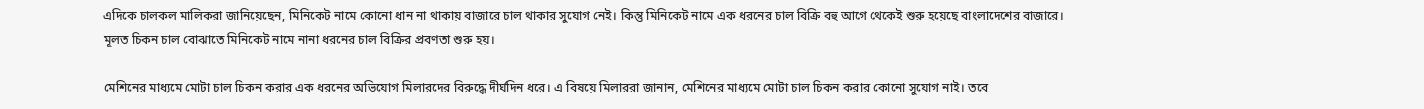এদিকে চালকল মালিকরা জানিয়েছেন, মিনিকেট নামে কোনো ধান না থাকায় বাজারে চাল থাকার সুযোগ নেই। কিন্তু মিনিকেট নামে এক ধরনের চাল বিক্রি বহু আগে থেকেই শুরু হয়েছে বাংলাদেশের বাজারে। মূলত চিকন চাল বোঝাতে মিনিকেট নামে নানা ধরনের চাল বিক্রির প্রবণতা শুরু হয়।

মেশিনের মাধ্যমে মোটা চাল চিকন করার এক ধরনের অভিযোগ মিলারদের বিরুদ্ধে দীর্ঘদিন ধরে। এ বিষয়ে মিলাররা জানান, মেশিনের মাধ্যমে মোটা চাল চিকন করার কোনো সুযোগ নাই। তবে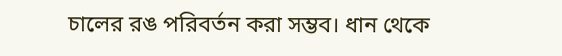চালের রঙ পরিবর্তন করা সম্ভব। ধান থেকে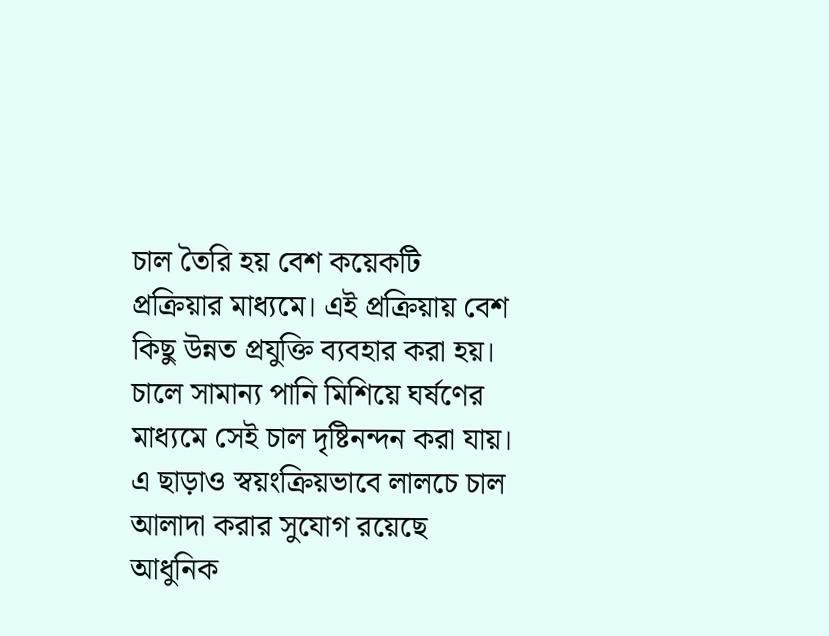চাল তৈরি হয় বেশ কয়েকটি প্রক্রিয়ার মাধ্যমে। এই প্রক্রিয়ায় বেশ কিছু উন্নত প্রযুক্তি ব্যবহার করা হয়। চালে সামান্য পানি মিশিয়ে ঘর্ষণের মাধ্যমে সেই চাল দৃষ্টিনন্দন করা যায়। এ ছাড়াও স্বয়ংক্রিয়ভাবে লালচে চাল আলাদা করার সুযোগ রয়েছে আধুনিক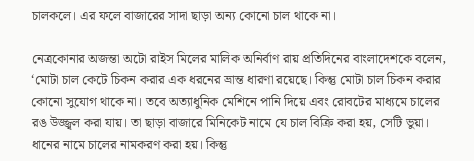চালকলে। এর ফলে বাজারের সাদা ছাড়া অন্য কোনো চাল থাকে না।

নেত্রকোনার অজন্তা অটো রাইস মিলের মালিক অনির্বাণ রায় প্রতিদিনের বাংলাদেশকে বলেন, ‘মোটা চাল কেটে চিকন করার এক ধরনের ভ্রান্ত ধারণা রয়েছে। কিন্তু মোটা চাল চিকন করার কোনো সুযোগ থাকে না। তবে অত্যাধুনিক মেশিনে পানি দিয়ে এবং রোবটের মাধ্যমে চালের রঙ উজ্জ্বল করা যায়। তা ছাড়া বাজারে মিনিকেট নামে যে চাল বিক্রি করা হয়, সেটি ভুয়া। ধানের নামে চালের নামকরণ করা হয়। কিন্তু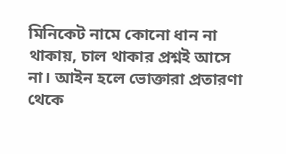মিনিকেট নামে কোনো ধান না থাকায়, চাল থাকার প্রশ্নই আসে না। আইন হলে ভোক্তারা প্রতারণা থেকে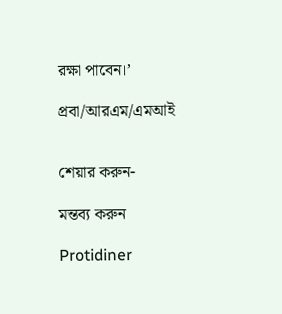রক্ষা পাবেন।’

প্রবা/আরএম/এমআই


শেয়ার করুন-

মন্তব্য করুন

Protidiner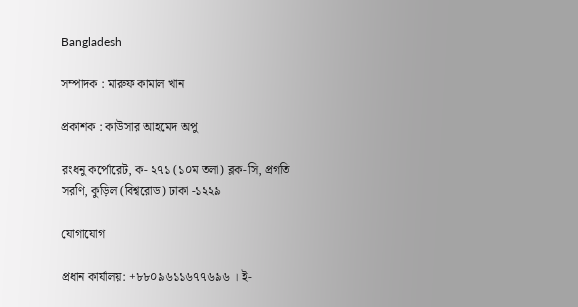Bangladesh

সম্পাদক : মারুফ কামাল খান

প্রকাশক : কাউসার আহমেদ অপু

রংধনু কর্পোরেট, ক- ২৭১ (১০ম তলা) ব্লক-সি, প্রগতি সরণি, কুড়িল (বিশ্বরোড) ঢাকা -১২২৯

যোগাযোগ

প্রধান কার্যালয়: +৮৮০৯৬১১৬৭৭৬৯৬ । ই-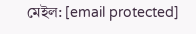মেইল: [email protected]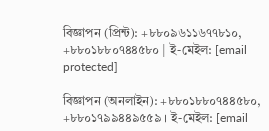বিজ্ঞাপন (প্রিন্ট): +৮৮০৯৬১১৬৭৭৮১০, +৮৮০১৮৮০৭৪৪৫৮০ | ই-মেইল: [email protected]

বিজ্ঞাপন (অনলাইন): +৮৮০১৮৮০৭৪৪৫৮০, +৮৮০১৭৯৯৪৪৯৫৫৯ । ই-মেইল: [email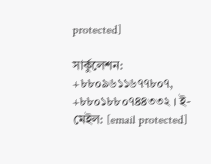protected]

সার্কুলেশন: +৮৮০৯৬১১৬৭৭৮০৭, +৮৮০১৮৮০৭৪৪৩৩২ । ই-মেইল: [email protected]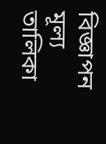বিজ্ঞাপন মূল্য তালিকা